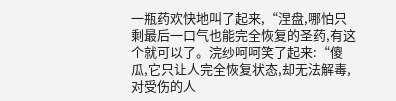一瓶药欢快地叫了起来,“涅盘,哪怕只剩最后一口气也能完全恢复的圣药,有这个就可以了。浣纱呵呵笑了起来:“傻瓜,它只让人完全恢复状态,却无法解毒,对受伤的人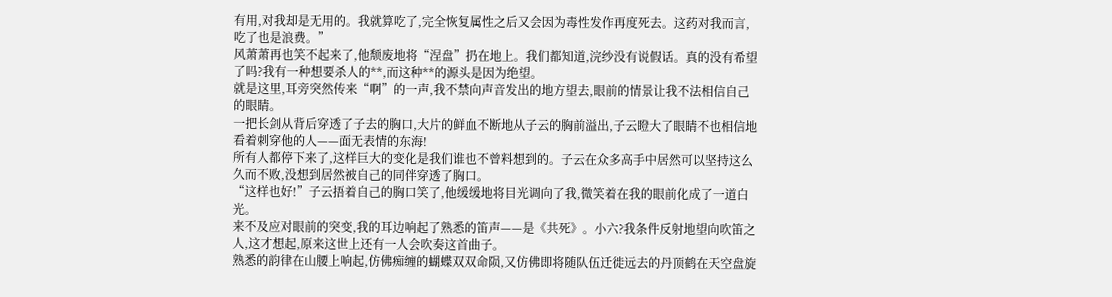有用,对我却是无用的。我就算吃了,完全恢复属性之后又会因为毒性发作再度死去。这药对我而言,吃了也是浪费。”
风萧萧再也笑不起来了,他颓废地将“涅盘”扔在地上。我们都知道,浣纱没有说假话。真的没有希望了吗?我有一种想要杀人的**,而这种**的源头是因为绝望。
就是这里,耳旁突然传来“啊”的一声,我不禁向声音发出的地方望去,眼前的情景让我不法相信自己的眼睛。
一把长剑从背后穿透了子去的胸口,大片的鲜血不断地从子云的胸前溢出,子云瞪大了眼睛不也相信地看着刺穿他的人——面无表情的东海!
所有人都停下来了,这样巨大的变化是我们谁也不曾料想到的。子云在众多高手中居然可以坚持这么久而不败,没想到居然被自己的同伴穿透了胸口。
“这样也好!”子云捂着自己的胸口笑了,他缓缓地将目光调向了我,微笑着在我的眼前化成了一道白光。
来不及应对眼前的突变,我的耳边响起了熟悉的笛声——是《共死》。小六?我条件反射地望向吹笛之人,这才想起,原来这世上还有一人会吹奏这首曲子。
熟悉的韵律在山腰上响起,仿佛痴缠的蝴蝶双双命陨,又仿佛即将随队伍迁徙远去的丹顶鹤在天空盘旋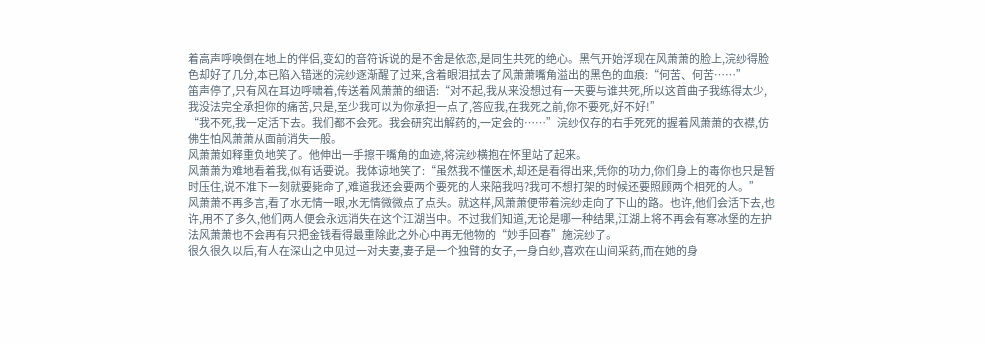着高声呼唤倒在地上的伴侣,变幻的音符诉说的是不舍是依恋,是同生共死的绝心。黑气开始浮现在风萧萧的脸上,浣纱得脸色却好了几分,本已陷入错迷的浣纱逐渐醒了过来,含着眼泪拭去了风萧萧嘴角溢出的黑色的血痕:“何苦、何苦……”
笛声停了,只有风在耳边呼啸着,传送着风萧萧的细语:“对不起,我从来没想过有一天要与谁共死,所以这首曲子我练得太少,我没法完全承担你的痛苦,只是,至少我可以为你承担一点了,答应我,在我死之前,你不要死,好不好!”
“我不死,我一定活下去。我们都不会死。我会研究出解药的,一定会的……”浣纱仅存的右手死死的握着风萧萧的衣襟,仿佛生怕风萧萧从面前消失一般。
风萧萧如释重负地笑了。他伸出一手擦干嘴角的血迹,将浣纱横抱在怀里站了起来。
风萧萧为难地看着我,似有话要说。我体谅地笑了:“虽然我不懂医术,却还是看得出来,凭你的功力,你们身上的毒你也只是暂时压住,说不准下一刻就要毙命了,难道我还会要两个要死的人来陪我吗?我可不想打架的时候还要照顾两个相死的人。”
风萧萧不再多言,看了水无情一眼,水无情微微点了点头。就这样,风萧萧便带着浣纱走向了下山的路。也许,他们会活下去,也许,用不了多久,他们两人便会永远消失在这个江湖当中。不过我们知道,无论是哪一种结果,江湖上将不再会有寒冰堡的左护法风萧萧也不会再有只把金钱看得最重除此之外心中再无他物的“妙手回春”施浣纱了。
很久很久以后,有人在深山之中见过一对夫妻,妻子是一个独臂的女子,一身白纱,喜欢在山间采药,而在她的身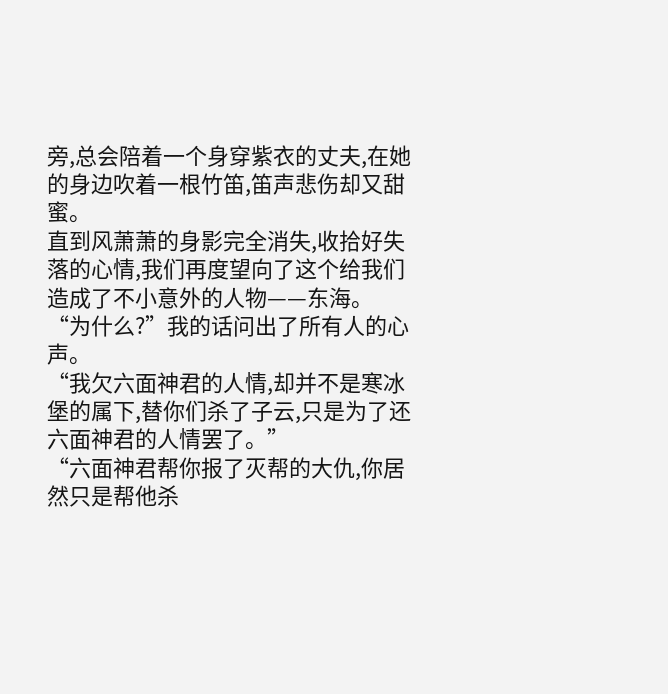旁,总会陪着一个身穿紫衣的丈夫,在她的身边吹着一根竹笛,笛声悲伤却又甜蜜。
直到风萧萧的身影完全消失,收拾好失落的心情,我们再度望向了这个给我们造成了不小意外的人物——东海。
“为什么?”我的话问出了所有人的心声。
“我欠六面神君的人情,却并不是寒冰堡的属下,替你们杀了子云,只是为了还六面神君的人情罢了。”
“六面神君帮你报了灭帮的大仇,你居然只是帮他杀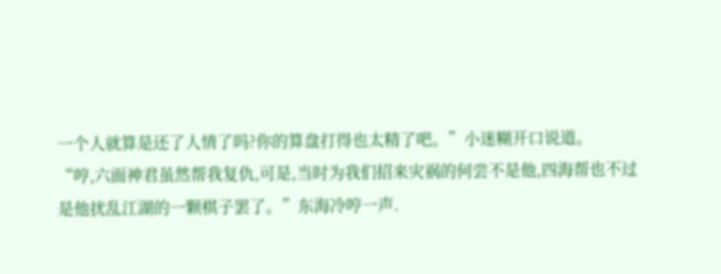一个人就算是还了人情了吗?你的算盘打得也太精了吧。”小迷糊开口说道。
“哼,六面神君虽然帮我复仇,可是,当时为我们招来灾祸的何尝不是他,四海帮也不过是他扰乱江湖的一颗棋子罢了。”东海冷哼一声.